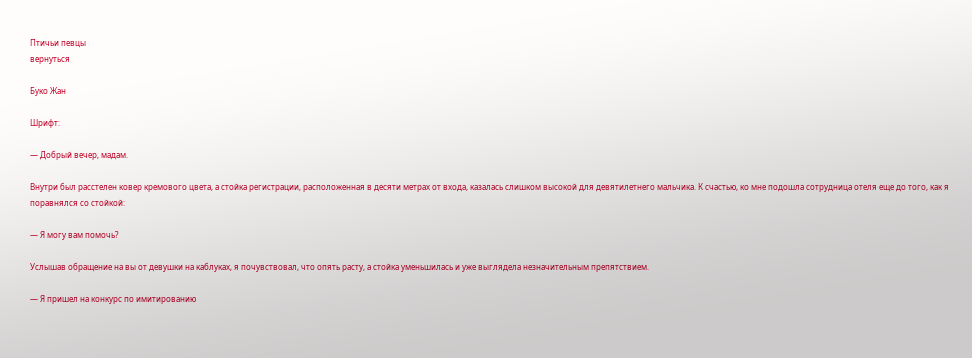Птичьи певцы
вернуться

Буко Жан

Шрифт:

— Добрый вечер, мадам.

Внутри был расстелен ковер кремового цвета, а стойка регистрации, расположенная в десяти метрах от входа, казалась слишком высокой для девятилетнего мальчика. К счастью, ко мне подошла сотрудница отеля еще до того, как я поравнялся со стойкой:

— Я могу вам помочь?

Услышав обращение на вы от девушки на каблуках, я почувствовал, что опять расту, а стойка уменьшилась и уже выглядела незначительным препятствием.

— Я пришел на конкурс по имитированию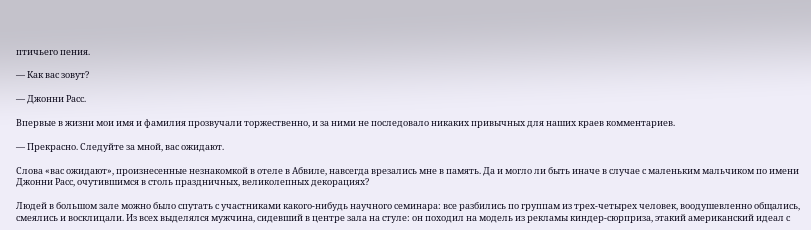птичьего пения.

— Как вас зовут?

— Джонни Расс.

Впервые в жизни мои имя и фамилия прозвучали торжественно, и за ними не последовало никаких привычных для наших краев комментариев.

— Прекрасно. Следуйте за мной, вас ожидают.

Слова «вас ожидают», произнесенные незнакомкой в отеле в Абвиле, навсегда врезались мне в память. Да и могло ли быть иначе в случае с маленьким мальчиком по имени Джонни Расс, очутившимся в столь праздничных, великолепных декорациях?

Людей в большом зале можно было спутать с участниками какого-нибудь научного семинара: все разбились по группам из трех-четырех человек, воодушевленно общались, смеялись и восклицали. Из всех выделялся мужчина, сидевший в центре зала на стуле: он походил на модель из рекламы киндер-сюрприза, этакий американский идеал с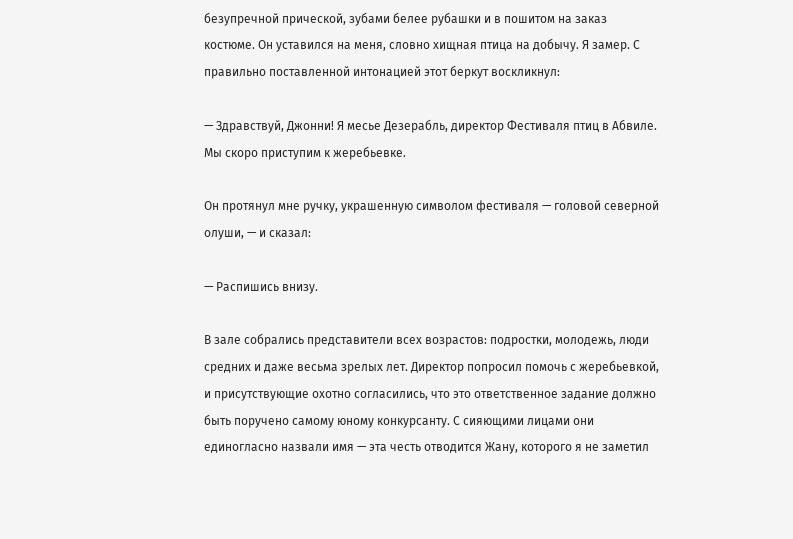безупречной прической, зубами белее рубашки и в пошитом на заказ костюме. Он уставился на меня, словно хищная птица на добычу. Я замер. С правильно поставленной интонацией этот беркут воскликнул:

— Здравствуй, Джонни! Я месье Дезерабль, директор Фестиваля птиц в Абвиле. Мы скоро приступим к жеребьевке.

Он протянул мне ручку, украшенную символом фестиваля — головой северной олуши, — и сказал:

— Распишись внизу.

В зале собрались представители всех возрастов: подростки, молодежь, люди средних и даже весьма зрелых лет. Директор попросил помочь с жеребьевкой, и присутствующие охотно согласились, что это ответственное задание должно быть поручено самому юному конкурсанту. С сияющими лицами они единогласно назвали имя — эта честь отводится Жану, которого я не заметил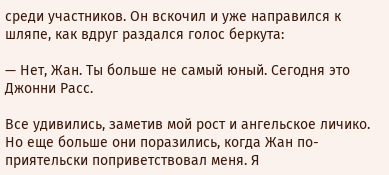среди участников. Он вскочил и уже направился к шляпе, как вдруг раздался голос беркута:

— Нет, Жан. Ты больше не самый юный. Сегодня это Джонни Расс.

Все удивились, заметив мой рост и ангельское личико. Но еще больше они поразились, когда Жан по-приятельски поприветствовал меня. Я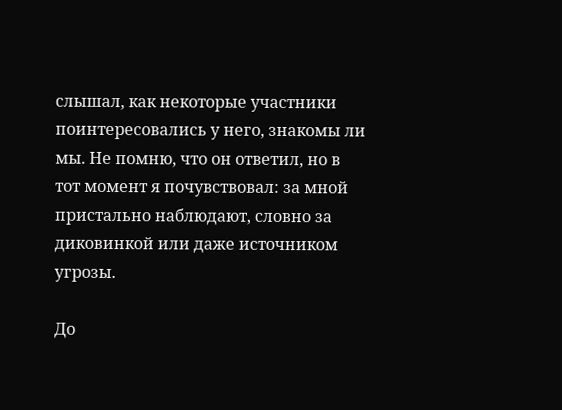слышал, как некоторые участники поинтересовались у него, знакомы ли мы. Не помню, что он ответил, но в тот момент я почувствовал: за мной пристально наблюдают, словно за диковинкой или даже источником угрозы.

До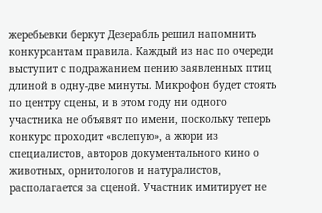жеребьевки беркут Дезерабль решил напомнить конкурсантам правила. Каждый из нас по очереди выступит с подражанием пению заявленных птиц длиной в одну-две минуты. Микрофон будет стоять по центру сцены, и в этом году ни одного участника не объявят по имени, поскольку теперь конкурс проходит «вслепую», а жюри из специалистов, авторов документального кино о животных, орнитологов и натуралистов, располагается за сценой. Участник имитирует не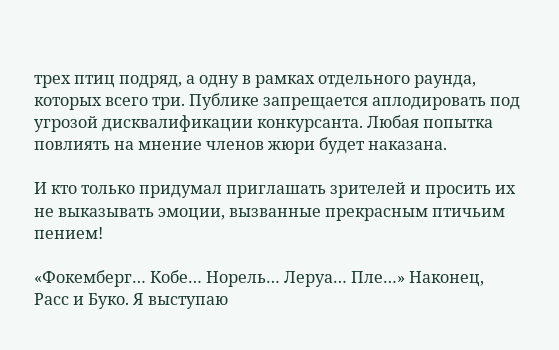трех птиц подряд, а одну в рамках отдельного раунда, которых всего три. Публике запрещается аплодировать под угрозой дисквалификации конкурсанта. Любая попытка повлиять на мнение членов жюри будет наказана.

И кто только придумал приглашать зрителей и просить их не выказывать эмоции, вызванные прекрасным птичьим пением!

«Фокемберг… Кобе… Норель… Леруа… Пле…» Наконец, Расс и Буко. Я выступаю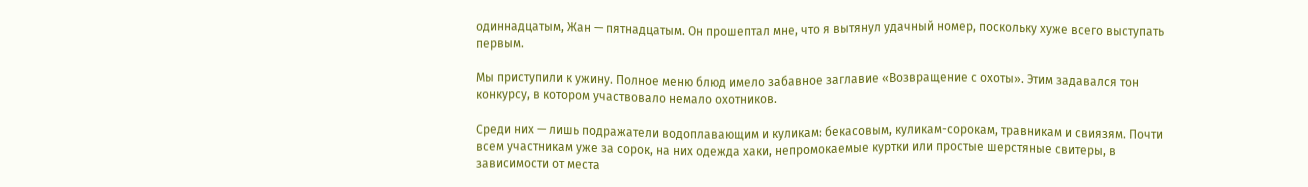одиннадцатым, Жан — пятнадцатым. Он прошептал мне, что я вытянул удачный номер, поскольку хуже всего выступать первым.

Мы приступили к ужину. Полное меню блюд имело забавное заглавие «Возвращение с охоты». Этим задавался тон конкурсу, в котором участвовало немало охотников.

Среди них — лишь подражатели водоплавающим и куликам: бекасовым, куликам-сорокам, травникам и свиязям. Почти всем участникам уже за сорок, на них одежда хаки, непромокаемые куртки или простые шерстяные свитеры, в зависимости от места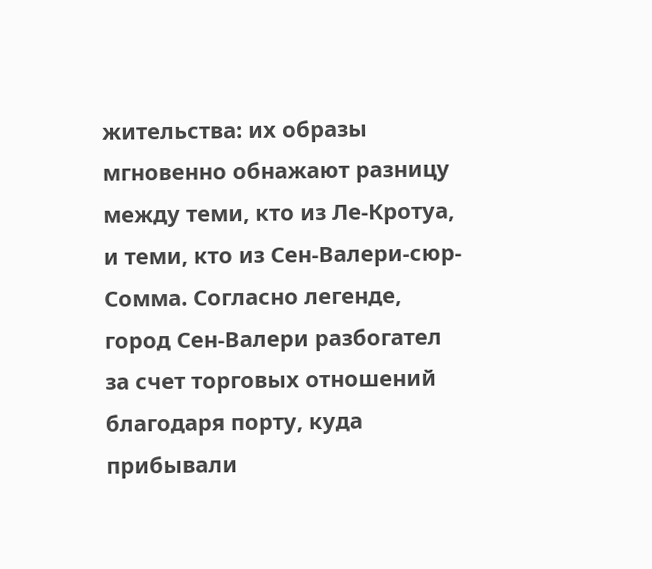жительства: их образы мгновенно обнажают разницу между теми, кто из Ле-Кротуа, и теми, кто из Сен-Валери-сюр-Сомма. Согласно легенде, город Сен-Валери разбогател за счет торговых отношений благодаря порту, куда прибывали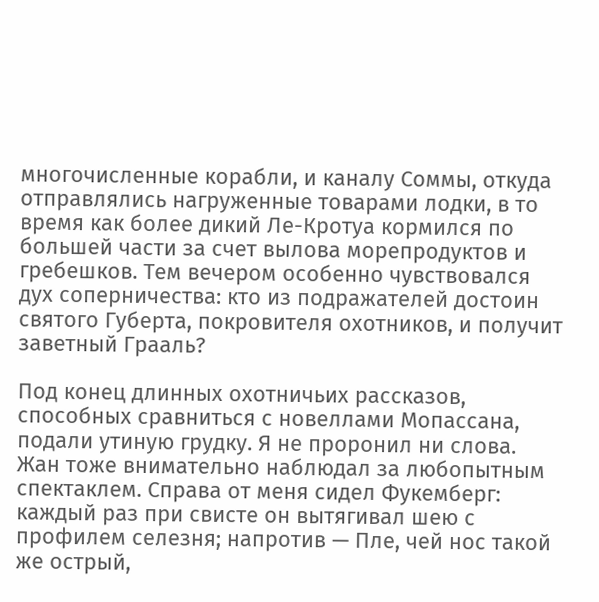многочисленные корабли, и каналу Соммы, откуда отправлялись нагруженные товарами лодки, в то время как более дикий Ле-Кротуа кормился по большей части за счет вылова морепродуктов и гребешков. Тем вечером особенно чувствовался дух соперничества: кто из подражателей достоин святого Губерта, покровителя охотников, и получит заветный Грааль?

Под конец длинных охотничьих рассказов, способных сравниться с новеллами Мопассана, подали утиную грудку. Я не проронил ни слова. Жан тоже внимательно наблюдал за любопытным спектаклем. Справа от меня сидел Фукемберг: каждый раз при свисте он вытягивал шею с профилем селезня; напротив — Пле, чей нос такой же острый,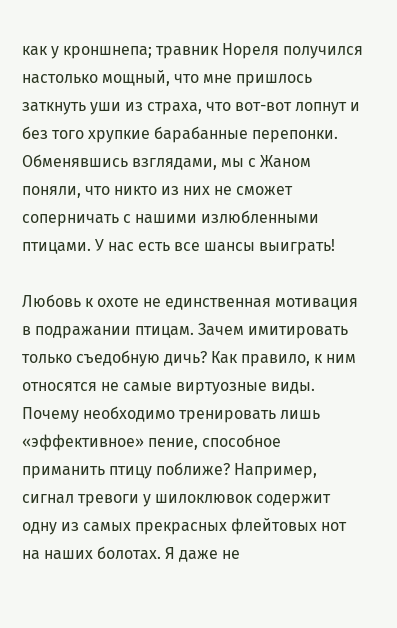как у кроншнепа; травник Нореля получился настолько мощный, что мне пришлось заткнуть уши из страха, что вот-вот лопнут и без того хрупкие барабанные перепонки. Обменявшись взглядами, мы с Жаном поняли, что никто из них не сможет соперничать с нашими излюбленными птицами. У нас есть все шансы выиграть!

Любовь к охоте не единственная мотивация в подражании птицам. Зачем имитировать только съедобную дичь? Как правило, к ним относятся не самые виртуозные виды. Почему необходимо тренировать лишь «эффективное» пение, способное приманить птицу поближе? Например, сигнал тревоги у шилоклювок содержит одну из самых прекрасных флейтовых нот на наших болотах. Я даже не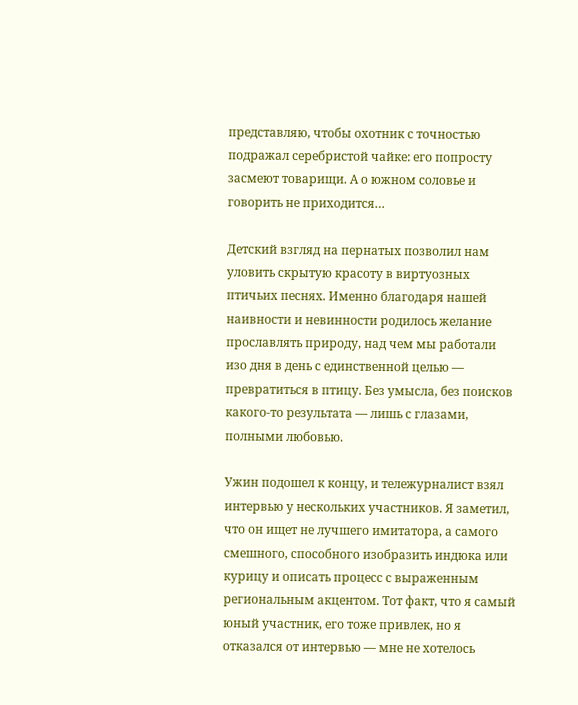представляю, чтобы охотник с точностью подражал серебристой чайке: его попросту засмеют товарищи. А о южном соловье и говорить не приходится…

Детский взгляд на пернатых позволил нам уловить скрытую красоту в виртуозных птичьих песнях. Именно благодаря нашей наивности и невинности родилось желание прославлять природу, над чем мы работали изо дня в день с единственной целью — превратиться в птицу. Без умысла, без поисков какого-то результата — лишь с глазами, полными любовью.

Ужин подошел к концу, и тележурналист взял интервью у нескольких участников. Я заметил, что он ищет не лучшего имитатора, а самого смешного, способного изобразить индюка или курицу и описать процесс с выраженным региональным акцентом. Тот факт, что я самый юный участник, его тоже привлек, но я отказался от интервью — мне не хотелось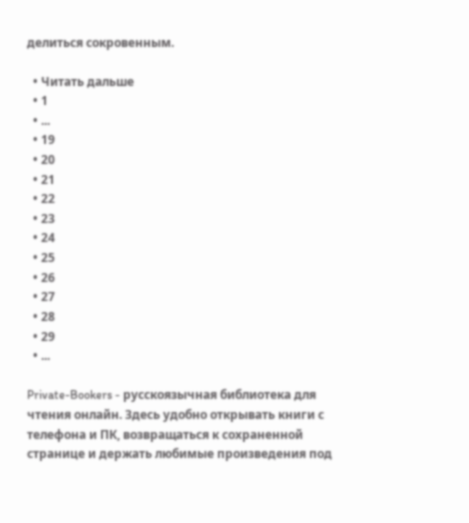делиться сокровенным.

  • Читать дальше
  • 1
  • ...
  • 19
  • 20
  • 21
  • 22
  • 23
  • 24
  • 25
  • 26
  • 27
  • 28
  • 29
  • ...

Private-Bookers - русскоязычная библиотека для чтения онлайн. Здесь удобно открывать книги с телефона и ПК, возвращаться к сохраненной странице и держать любимые произведения под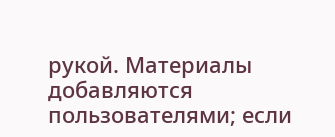рукой. Материалы добавляются пользователями; если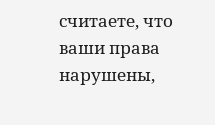считаете, что ваши права нарушены,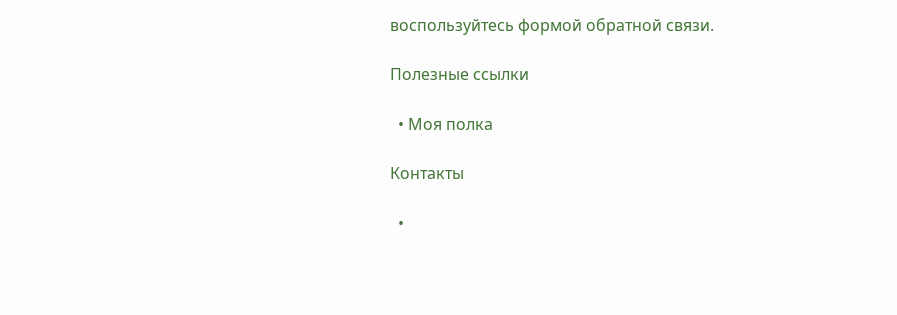воспользуйтесь формой обратной связи.

Полезные ссылки

  • Моя полка

Контакты

  •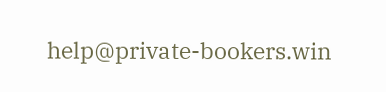help@private-bookers.win